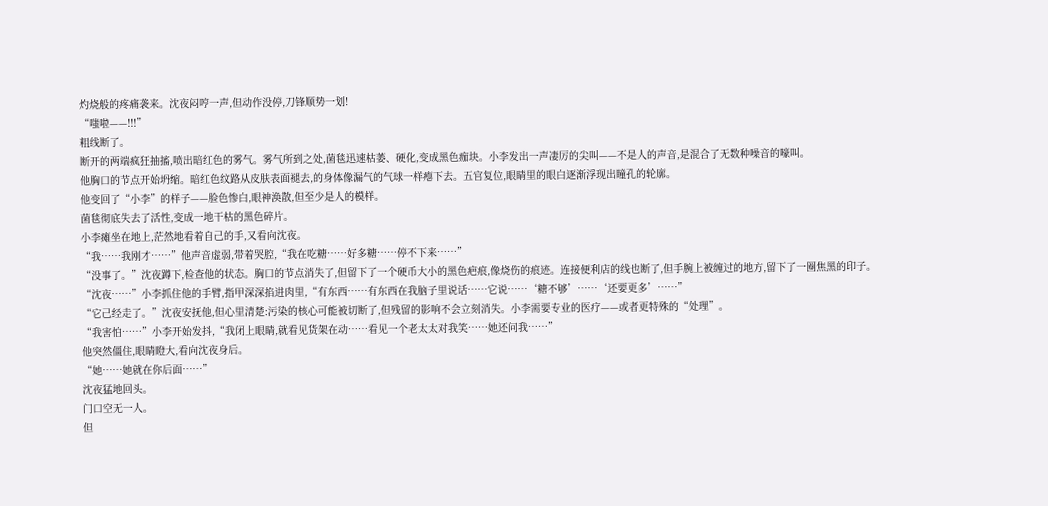灼烧般的疼痛袭来。沈夜闷哼一声,但动作没停,刀锋顺势一划!
“嗤啦——!!!”
粗线断了。
断开的两端疯狂抽搐,喷出暗红色的雾气。雾气所到之处,菌毯迅速枯萎、硬化,变成黑色痂块。小李发出一声凄厉的尖叫——不是人的声音,是混合了无数种噪音的嚎叫。
他胸口的节点开始坍缩。暗红色纹路从皮肤表面褪去,的身体像漏气的气球一样瘪下去。五官复位,眼睛里的眼白逐渐浮现出瞳孔的轮廓。
他变回了“小李”的样子——脸色惨白,眼神涣散,但至少是人的模样。
菌毯彻底失去了活性,变成一地干枯的黑色碎片。
小李瘫坐在地上,茫然地看着自己的手,又看向沈夜。
“我……我刚才……”他声音虚弱,带着哭腔,“我在吃糖……好多糖……停不下来……”
“没事了。”沈夜蹲下,检查他的状态。胸口的节点消失了,但留下了一个硬币大小的黑色疤痕,像烧伤的痕迹。连接便利店的线也断了,但手腕上被缠过的地方,留下了一圈焦黑的印子。
“沈夜……”小李抓住他的手臂,指甲深深掐进肉里,“有东西……有东西在我脑子里说话……它说……‘糖不够’……‘还要更多’……”
“它己经走了。”沈夜安抚他,但心里清楚:污染的核心可能被切断了,但残留的影响不会立刻消失。小李需要专业的医疗——或者更特殊的“处理”。
“我害怕……”小李开始发抖,“我闭上眼睛,就看见货架在动……看见一个老太太对我笑……她还问我……”
他突然僵住,眼睛瞪大,看向沈夜身后。
“她……她就在你后面……”
沈夜猛地回头。
门口空无一人。
但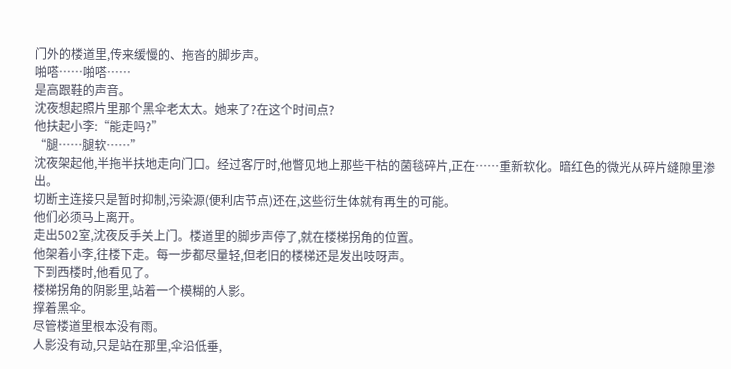门外的楼道里,传来缓慢的、拖沓的脚步声。
啪嗒……啪嗒……
是高跟鞋的声音。
沈夜想起照片里那个黑伞老太太。她来了?在这个时间点?
他扶起小李:“能走吗?”
“腿……腿软……”
沈夜架起他,半拖半扶地走向门口。经过客厅时,他瞥见地上那些干枯的菌毯碎片,正在……重新软化。暗红色的微光从碎片缝隙里渗出。
切断主连接只是暂时抑制,污染源(便利店节点)还在,这些衍生体就有再生的可能。
他们必须马上离开。
走出502室,沈夜反手关上门。楼道里的脚步声停了,就在楼梯拐角的位置。
他架着小李,往楼下走。每一步都尽量轻,但老旧的楼梯还是发出吱呀声。
下到西楼时,他看见了。
楼梯拐角的阴影里,站着一个模糊的人影。
撑着黑伞。
尽管楼道里根本没有雨。
人影没有动,只是站在那里,伞沿低垂,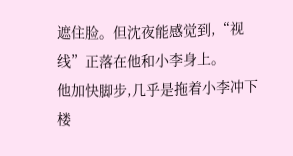遮住脸。但沈夜能感觉到,“视线”正落在他和小李身上。
他加快脚步,几乎是拖着小李冲下楼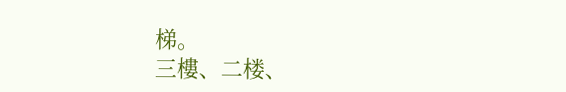梯。
三樓、二楼、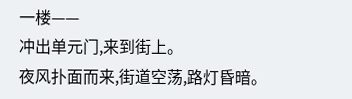一楼——
冲出单元门,来到街上。
夜风扑面而来,街道空荡,路灯昏暗。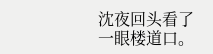沈夜回头看了一眼楼道口。